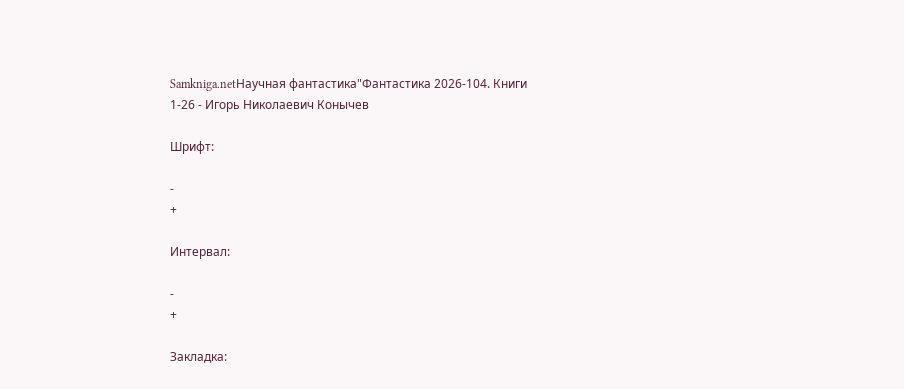Samkniga.netНаучная фантастика"Фантастика 2026-104. Книги 1-26 - Игорь Николаевич Конычев

Шрифт:

-
+

Интервал:

-
+

Закладка: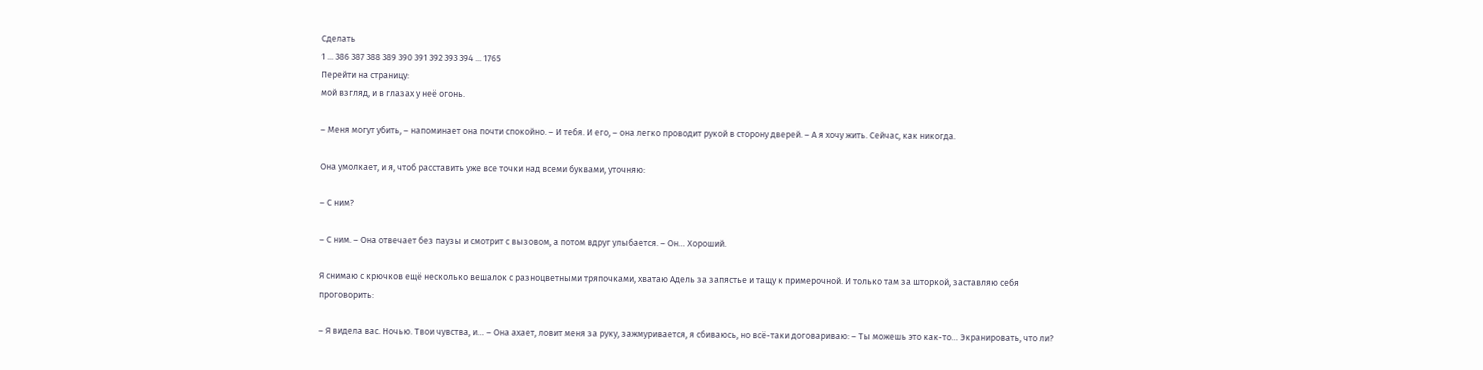Сделать
1 ... 386 387 388 389 390 391 392 393 394 ... 1765
Перейти на страницу:
мой взгляд, и в глазах у неё огонь.

– Меня могут убить, – напоминает она почти спокойно. – И тебя. И его, – она легко проводит рукой в сторону дверей. – А я хочу жить. Сейчас, как никогда.

Она умолкает, и я, чтоб расставить уже все точки над всеми буквами, уточняю:

– С ним?

– С ним. – Она отвечает без паузы и смотрит с вызовом, а потом вдруг улыбается. – Он… Хороший.

Я снимаю с крючков ещё несколько вешалок с разноцветными тряпочками, хватаю Адель за запястье и тащу к примерочной. И только там за шторкой, заставляю себя проговорить:

– Я видела вас. Ночью. Твои чувства, и… – Она ахает, ловит меня за руку, зажмуривается, я сбиваюсь, но всё-таки договариваю: – Ты можешь это как-то… Экранировать, что ли?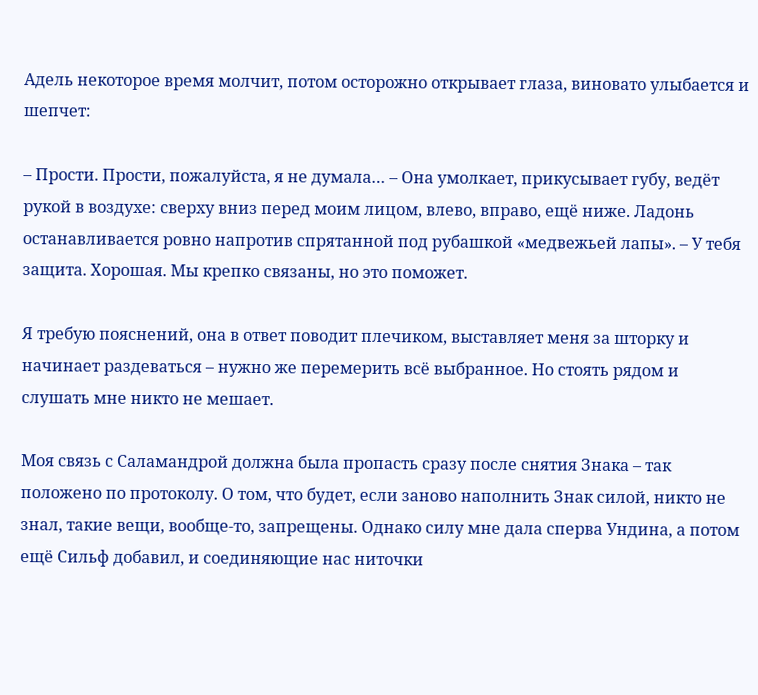Адель некоторое время молчит, потом осторожно открывает глаза, виновато улыбается и шепчет:

– Прости. Прости, пожалуйста, я не думала… – Она умолкает, прикусывает губу, ведёт рукой в воздухе: сверху вниз перед моим лицом, влево, вправо, ещё ниже. Ладонь останавливается ровно напротив спрятанной под рубашкой «медвежьей лапы». – У тебя защита. Хорошая. Мы крепко связаны, но это поможет.

Я требую пояснений, она в ответ поводит плечиком, выставляет меня за шторку и начинает раздеваться – нужно же перемерить всё выбранное. Но стоять рядом и слушать мне никто не мешает.

Моя связь с Саламандрой должна была пропасть сразу после снятия Знака – так положено по протоколу. О том, что будет, если заново наполнить Знак силой, никто не знал, такие вещи, вообще-то, запрещены. Однако силу мне дала сперва Ундина, а потом ещё Сильф добавил, и соединяющие нас ниточки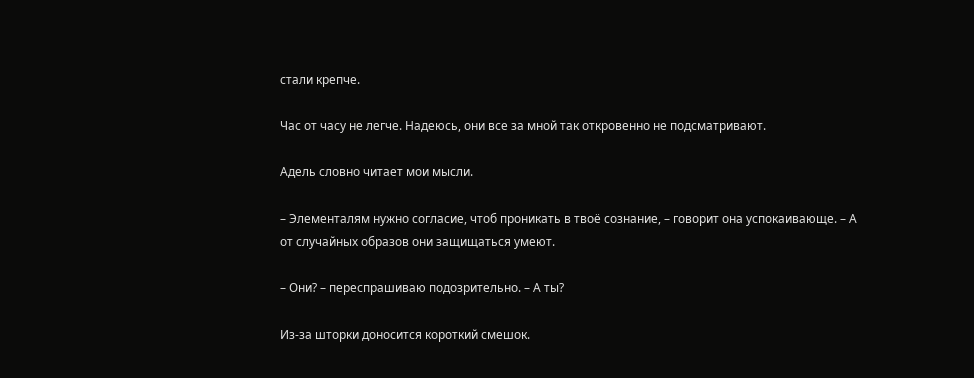стали крепче.

Час от часу не легче. Надеюсь, они все за мной так откровенно не подсматривают.

Адель словно читает мои мысли.

– Элементалям нужно согласие, чтоб проникать в твоё сознание, – говорит она успокаивающе. – А от случайных образов они защищаться умеют.

– Они? – переспрашиваю подозрительно. – А ты?

Из-за шторки доносится короткий смешок.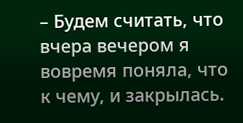– Будем считать, что вчера вечером я вовремя поняла, что к чему, и закрылась.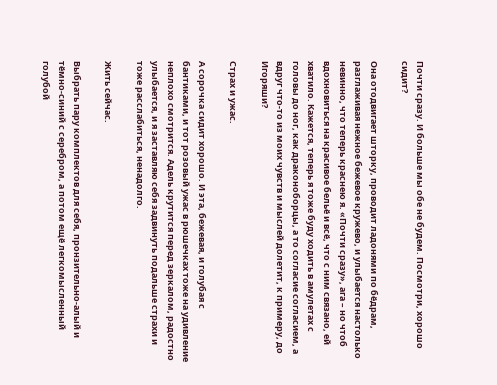Почти сразу. И больше мы обе не будем. Посмотри, хорошо сидит?

Она отодвигает шторку, проводит ладонями по бёдрам, разглаживая нежное бежевое кружево, и улыбается настолько невинно, что теперь краснею я. «Почти сразу», ага – но чтоб вдохновиться на красивое бельё и всё, что с ним связано, ей хватило. Кажется, теперь я тоже буду ходить в амулетах с головы до ног, как драконоборцы, а то согласие согласием, а вдруг что-то из моих чувств и мыслей долетит, к примеру, до Игоряши?

Страх и ужас.

А сорочка сидит хорошо. И эта, бежевая, и голубая с бантиками, и тот розовый ужас в рюшечках тоже на удивление неплохо смотрится. Адель крутится перед зеркалом, радостно улыбается, и я заставляю себя задвинуть подальше страхи и тоже расслабиться, ненадолго.

Жить сейчас.

Выбрать пару комплектов для себя, пронзительно-алый и тёмно-синий с серебром, а потом ещё легкомысленный голубой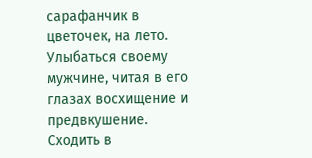сарафанчик в цветочек, на лето. Улыбаться своему мужчине, читая в его глазах восхищение и предвкушение. Сходить в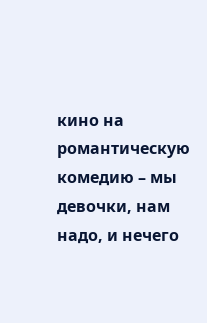кино на романтическую комедию – мы девочки, нам надо, и нечего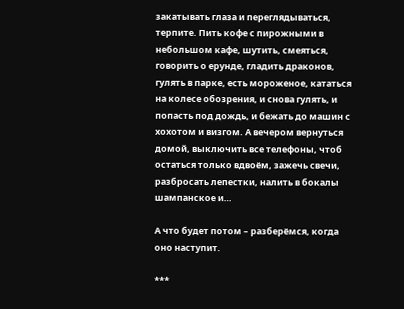закатывать глаза и переглядываться, терпите. Пить кофе с пирожными в небольшом кафе, шутить, смеяться, говорить о ерунде, гладить драконов, гулять в парке, есть мороженое, кататься на колесе обозрения, и снова гулять, и попасть под дождь, и бежать до машин с хохотом и визгом. А вечером вернуться домой, выключить все телефоны, чтоб остаться только вдвоём, зажечь свечи, разбросать лепестки, налить в бокалы шампанское и…

А что будет потом – разберёмся, когда оно наступит.

***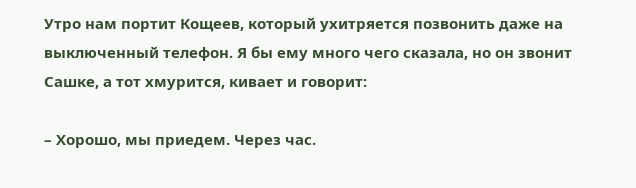Утро нам портит Кощеев, который ухитряется позвонить даже на выключенный телефон. Я бы ему много чего сказала, но он звонит Сашке, а тот хмурится, кивает и говорит:

– Хорошо, мы приедем. Через час.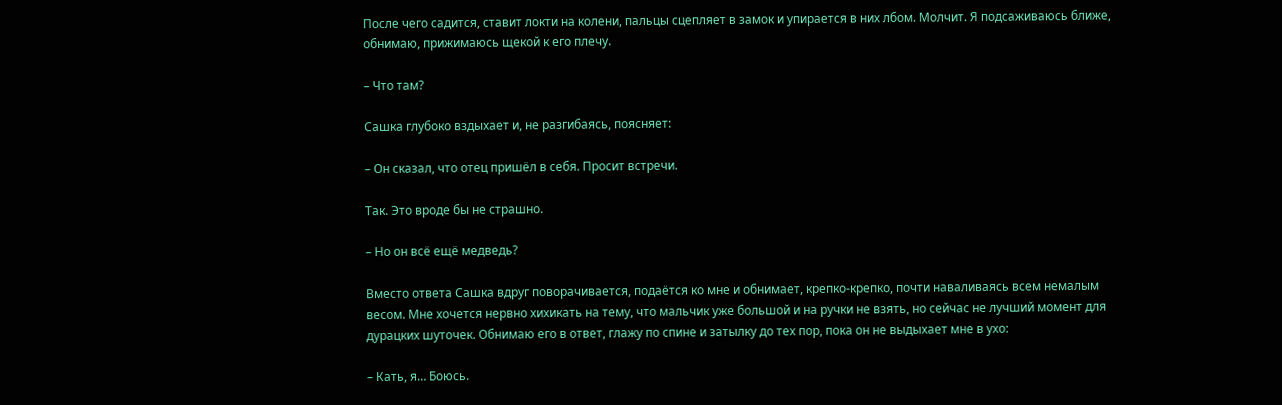После чего садится, ставит локти на колени, пальцы сцепляет в замок и упирается в них лбом. Молчит. Я подсаживаюсь ближе, обнимаю, прижимаюсь щекой к его плечу.

– Что там?

Сашка глубоко вздыхает и, не разгибаясь, поясняет:

– Он сказал, что отец пришёл в себя. Просит встречи.

Так. Это вроде бы не страшно.

– Но он всё ещё медведь?

Вместо ответа Сашка вдруг поворачивается, подаётся ко мне и обнимает, крепко-крепко, почти наваливаясь всем немалым весом. Мне хочется нервно хихикать на тему, что мальчик уже большой и на ручки не взять, но сейчас не лучший момент для дурацких шуточек. Обнимаю его в ответ, глажу по спине и затылку до тех пор, пока он не выдыхает мне в ухо:

– Кать, я… Боюсь.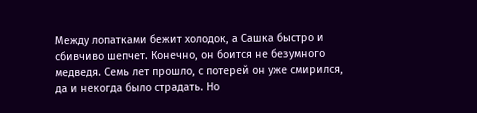Между лопатками бежит холодок, а Сашка быстро и сбивчиво шепчет. Конечно, он боится не безумного медведя. Семь лет прошло, с потерей он уже смирился, да и некогда было страдать. Но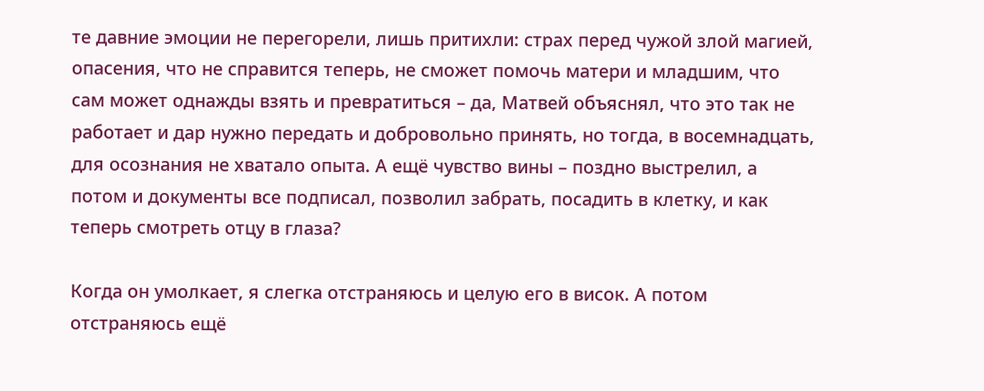те давние эмоции не перегорели, лишь притихли: страх перед чужой злой магией, опасения, что не справится теперь, не сможет помочь матери и младшим, что сам может однажды взять и превратиться – да, Матвей объяснял, что это так не работает и дар нужно передать и добровольно принять, но тогда, в восемнадцать, для осознания не хватало опыта. А ещё чувство вины – поздно выстрелил, а потом и документы все подписал, позволил забрать, посадить в клетку, и как теперь смотреть отцу в глаза?

Когда он умолкает, я слегка отстраняюсь и целую его в висок. А потом отстраняюсь ещё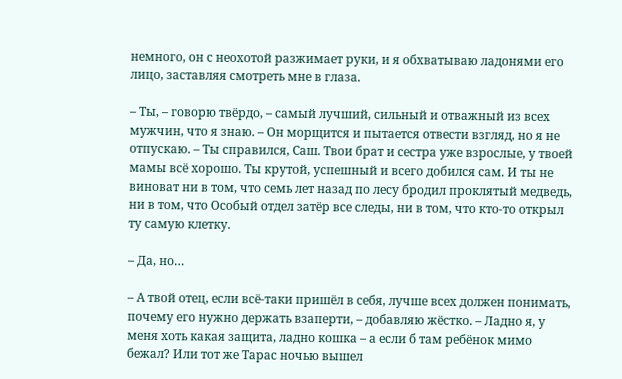немного, он с неохотой разжимает руки, и я обхватываю ладонями его лицо, заставляя смотреть мне в глаза.

– Ты, – говорю твёрдо, – самый лучший, сильный и отважный из всех мужчин, что я знаю. – Он морщится и пытается отвести взгляд, но я не отпускаю. – Ты справился, Саш. Твои брат и сестра уже взрослые, у твоей мамы всё хорошо. Ты крутой, успешный и всего добился сам. И ты не виноват ни в том, что семь лет назад по лесу бродил проклятый медведь, ни в том, что Особый отдел затёр все следы, ни в том, что кто-то открыл ту самую клетку.

– Да, но…

– А твой отец, если всё-таки пришёл в себя, лучше всех должен понимать, почему его нужно держать взаперти, – добавляю жёстко. – Ладно я, у меня хоть какая защита, ладно кошка – а если б там ребёнок мимо бежал? Или тот же Тарас ночью вышел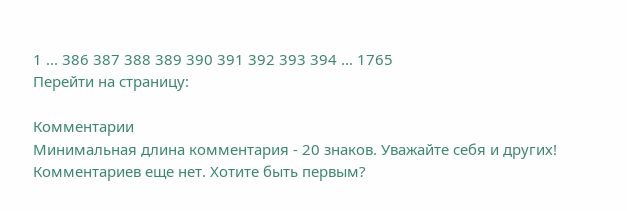1 ... 386 387 388 389 390 391 392 393 394 ... 1765
Перейти на страницу:

Комментарии
Минимальная длина комментария - 20 знаков. Уважайте себя и других!
Комментариев еще нет. Хотите быть первым?